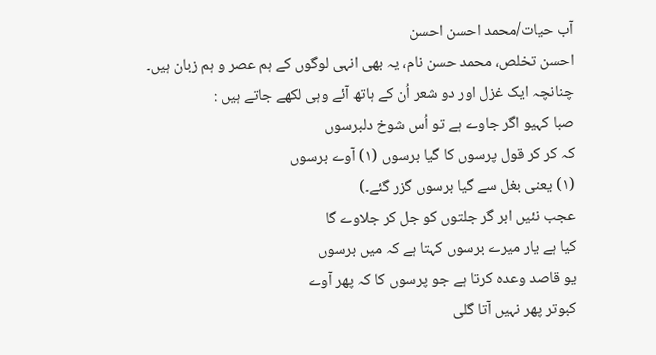آب حیات/محمد احسن احسن
احسن تخلص، محمد حسن نام، یہ بھی انہی لوگوں کے ہم عصر و ہم زبان ہیں۔ چنانچہ ایک غزل اور دو شعر اُن کے ہاتھ آئے وہی لکھے جاتے ہیں :
صبا کہیو اگر جاوے ہے تو اُس شوخ دلبرسوں
کہ کر کر قول پرسوں کا گیا برسوں (۱) آوے برسوں
(۱) یعنی بغل سے گیا برسوں گزر گئے۔)
عجب نئیں ابر گر جلتوں کو جل کر جلاوے گا
کیا ہے یار میرے برسوں کہتا ہے کہ میں برسوں
یو قاصد وعدہ کرتا ہے جو پرسوں کا کہ پھر آوے
کبوتر پھر نہیں آتا گلی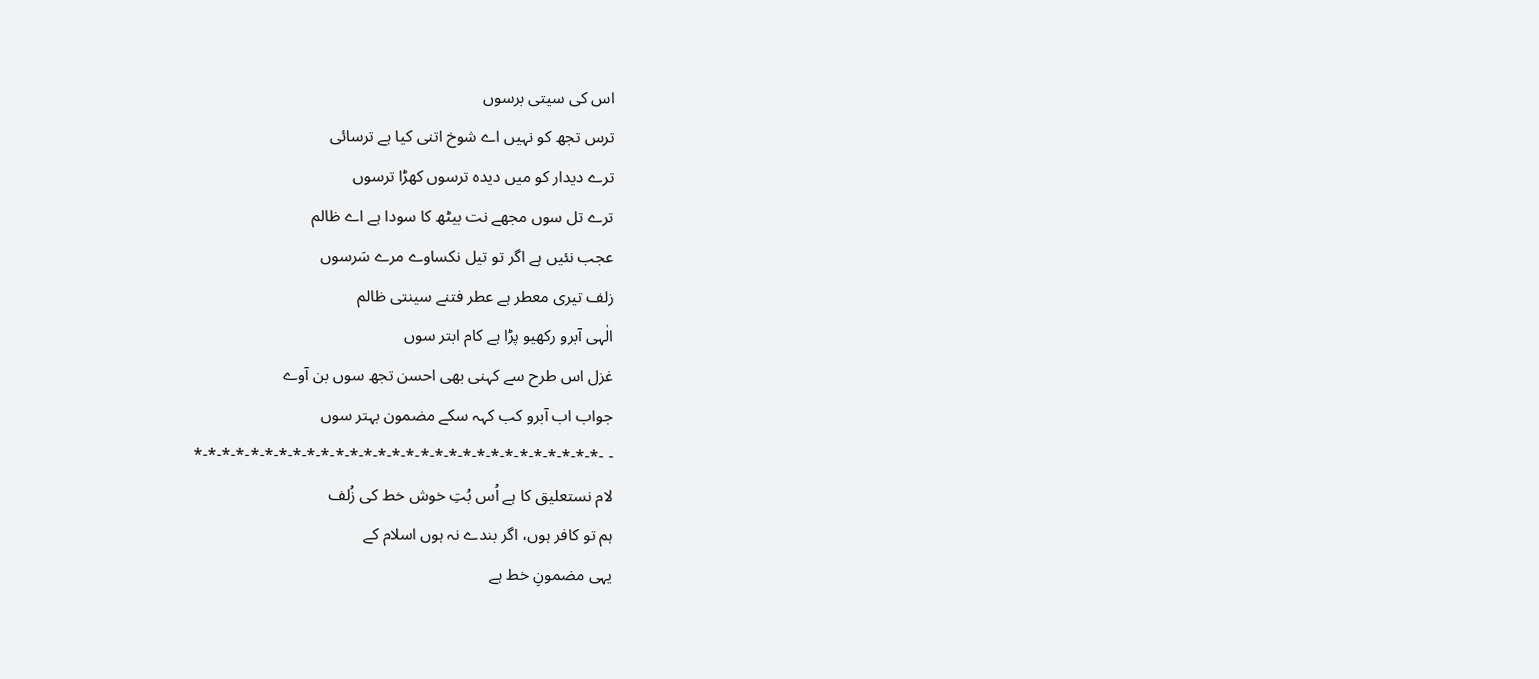اس کی سیتی برسوں
ترس تجھ کو نہیں اے شوخ اتنی کیا ہے ترسائی
ترے دیدار کو میں دیدہ ترسوں کھڑا ترسوں
ترے تل سوں مجھے نت بیٹھ کا سودا ہے اے ظالم
عجب نئیں ہے اگر تو تیل نکساوے مرے سَرسوں
زلف تیری معطر ہے عطر فتنے سینتی ظالم
الٰہی آبرو رکھیو پڑا ہے کام ابتر سوں
غزل اس طرح سے کہنی بھی احسن تجھ سوں بن آوے
جواب اب آبرو کب کہہ سکے مضمون بہتر سوں
- -*-*-*-*-*-*-*-*-*-*-*-*-*-*-*-*-*-*-*-*-*-*-*-*-*-*-*-*-*
لام نستعلیق کا ہے اُس بُتِ خوش خط کی زُلف
ہم تو کافر ہوں، اگر بندے نہ ہوں اسلام کے
یہی مضمونِ خط ہے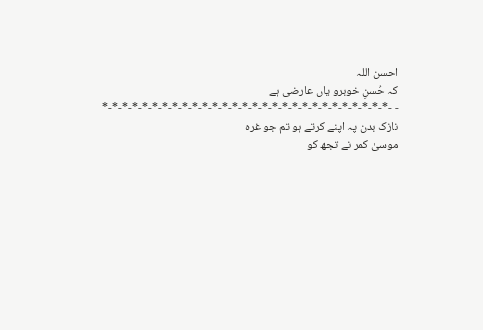احسن اللہ
کہ حُسنِ خوبرو یاں عارضی ہے
- -*-*-*-*-*-*-*-*-*-*-*-*-*-*-*-*-*-*-*-*-*-*-*-*-*-*-*-*-*
نازک بدن پہ اپنے کرتے ہو تم جو غرہ
موسیٰ کمر نے تجھ کو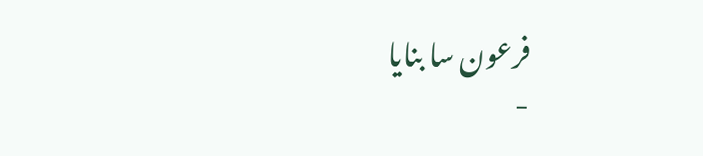فرعون سا بنایا
-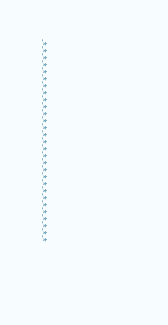-*-*-*-*-*-*-*-*-*-*-*-*-*-*-*-*-*-*-*-*-*-*-*-*-*-*-*-*-*